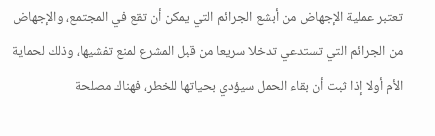تعتبر عملية الإجهاض من أبشع الجرائم التي يمكن أن تقع في المجتمع، والإجهاض من الجرائم التي تستدعي تدخلا سريعا من قبل المشرع لمنع تفشيها، وذلك لحماية الأم أولا إذا ثبت أن بقاء الحمل سيؤدي بحياتها للخطر، فهناك مصلحة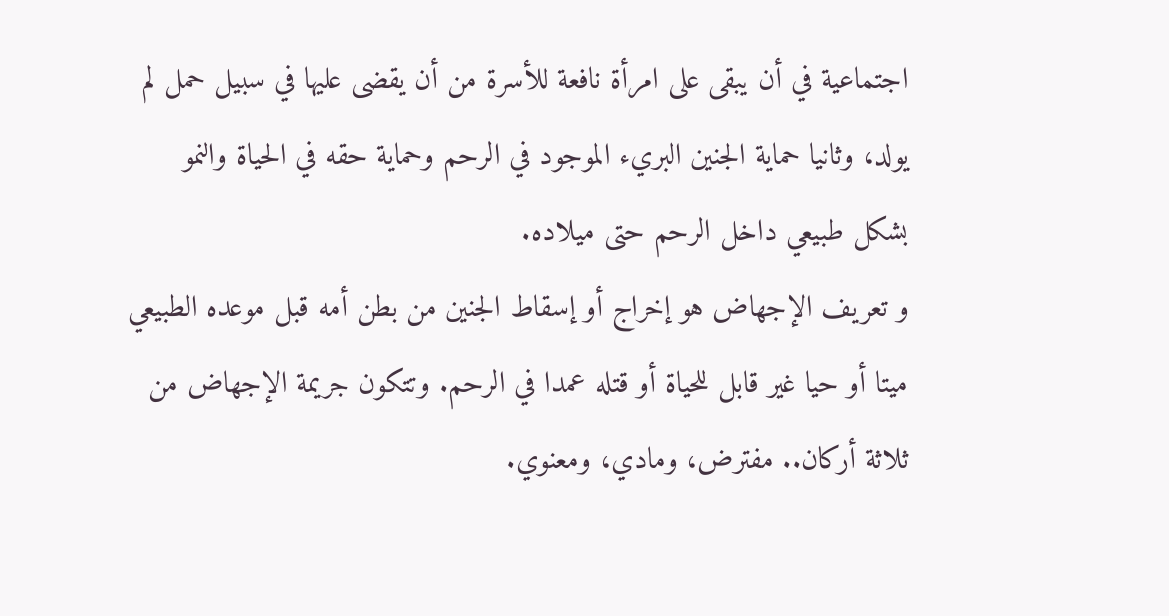اجتماعية في أن يبقى على امرأة نافعة للأسرة من أن يقضى عليها في سبيل حمل لم يولد، وثانيا حماية الجنين البريء الموجود في الرحم وحماية حقه في الحياة والنمو بشكل طبيعي داخل الرحم حتى ميلاده.
و تعريف الإجهاض هو إخراج أو إسقاط الجنين من بطن أمه قبل موعده الطبيعي ميتا أو حيا غير قابل للحياة أو قتله عمدا في الرحم. وتتكون جريمة الإجهاض من ثلاثة أركان.. مفترض، ومادي، ومعنوي.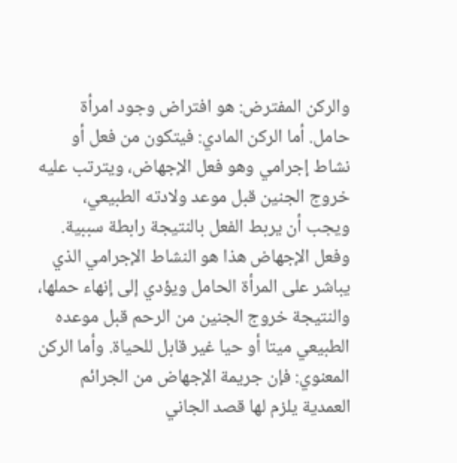والركن المفترض: هو افتراض وجود امرأة حامل. أما الركن المادي: فيتكون من فعل أو نشاط إجرامي وهو فعل الإجهاض، ويترتب عليه خروج الجنين قبل موعد ولادته الطبيعي، ويجب أن يربط الفعل بالنتيجة رابطة سببية.
وفعل الإجهاض هذا هو النشاط الإجرامي الذي يباشر على المرأة الحامل ويؤدي إلى إنهاء حملها، والنتيجة خروج الجنين من الرحم قبل موعده الطبيعي ميتا أو حيا غير قابل للحياة. وأما الركن المعنوي: فإن جريمة الإجهاض من الجرائم العمدية يلزم لها قصد الجاني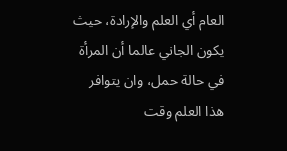العام أي العلم والإرادة، حيث يكون الجاني عالما أن المرأة في حالة حمل، وان يتوافر هذا العلم وقت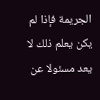الجريمة فإذا لم يكن يعلم ذلك لا يعد مسئولا عن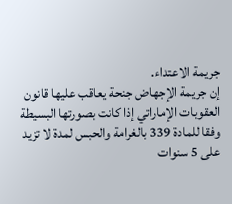جريمة الاعتداء.
إن جريمة الإجهاض جنحة يعاقب عليها قانون العقوبات الإماراتي إذا كانت بصورتها البسيطة وفقا للمادة 339 بالغرامة والحبس لمدة لا تزيد على 5 سنوات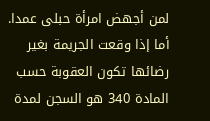لمن أجهض امرأة حبلى عمدا. أما إذا وقعت الجريمة بغير رضائها تكون العقوبة حسب المادة 340 هو السجن لمدة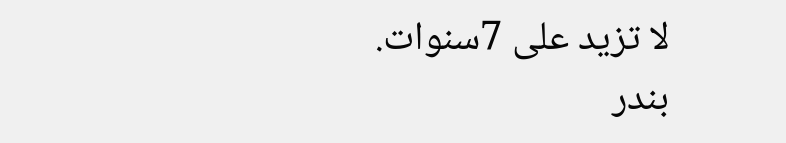لا تزيد على 7سنوات.
بندر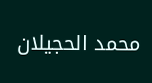محمد الحجيلان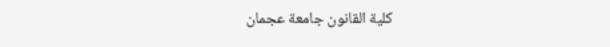كلية القانون جامعة عجمان